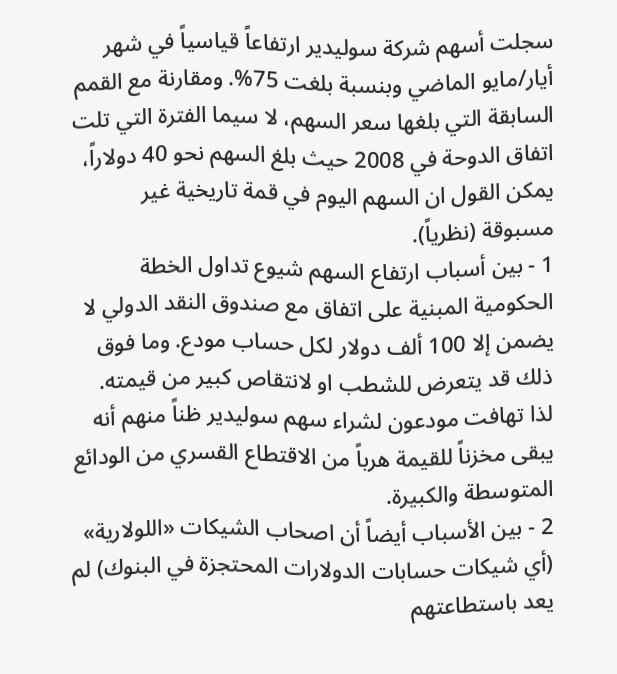سجلت أسهم شركة سوليدير ارتفاعاً قياسياً في شهر أيار/مايو الماضي وبنسبة بلغت 75%. ومقارنة مع القمم السابقة التي بلغها سعر السهم، لا سيما الفترة التي تلت اتفاق الدوحة في 2008 حيث بلغ السهم نحو 40 دولاراً، يمكن القول ان السهم اليوم في قمة تاريخية غير مسبوقة (نظرياً).
1 - بين أسباب ارتفاع السهم شيوع تداول الخطة الحكومية المبنية على اتفاق مع صندوق النقد الدولي لا يضمن إلا 100 ألف دولار لكل حساب مودع. وما فوق ذلك قد يتعرض للشطب او لانتقاص كبير من قيمته. لذا تهافت مودعون لشراء سهم سوليدير ظناً منهم أنه يبقى مخزناً للقيمة هرباً من الاقتطاع القسري من الودائع المتوسطة والكبيرة.
2 - بين الأسباب أيضاً أن اصحاب الشيكات «اللولارية» (أي شيكات حسابات الدولارات المحتجزة في البنوك) لم يعد باستطاعتهم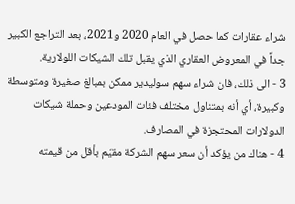شراء عقارات كما حصل في العام 2020 و2021، بعد التراجع الكبير جداً في المعروض العقاري الذي يقبل تلك الشيكات اللولارية.
3 - الى ذلك، فان شراء سهم سوليدير ممكن بمبالغ صغيرة ومتوسطة وكبيرة، أي أنه بمتناول مختلف فئات المودعين وحملة شيكات الدولارات المحتجزة في المصارف.
4 - هناك من يؤكد أن سعر سهم الشركة مقيّم بأقل من قيمته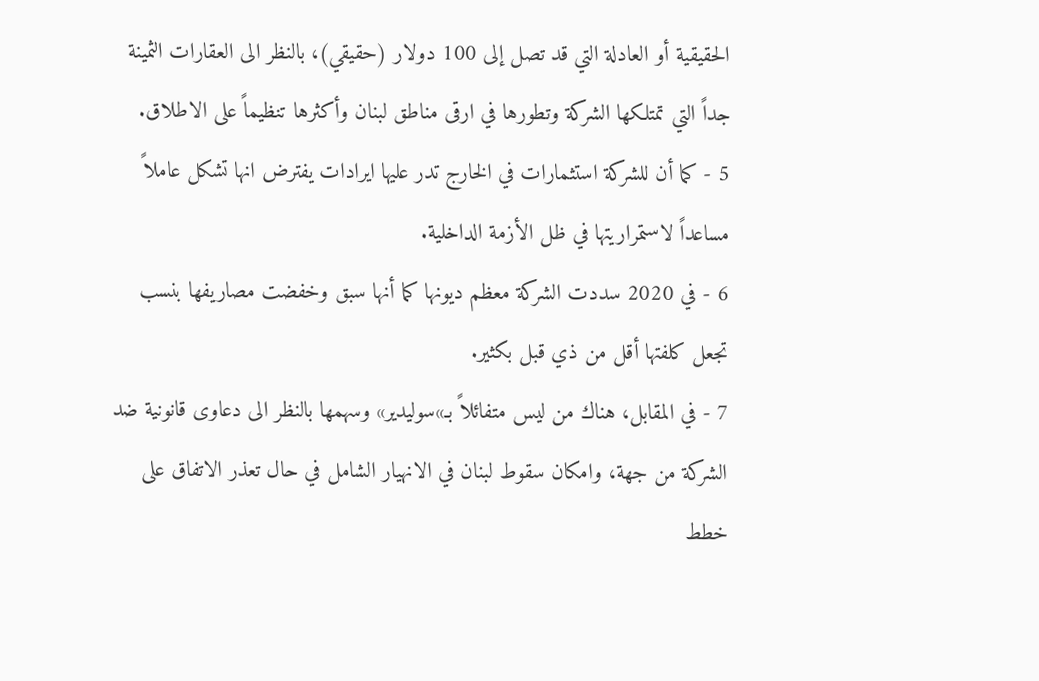الحقيقية أو العادلة التي قد تصل إلى 100 دولار (حقيقي)، بالنظر الى العقارات الثمينة جداً التي تمتلكها الشركة وتطورها في ارقى مناطق لبنان وأكثرها تنظيماً على الاطلاق.
5 - كما أن للشركة استثمارات في الخارج تدر عليها ايرادات يفترض انها تشكل عاملاً مساعداً لاستمراريتها في ظل الأزمة الداخلية.
6 - في 2020 سددت الشركة معظم ديونها كما أنها سبق وخفضت مصاريفها بنسب تجعل كلفتها أقل من ذي قبل بكثير.
7 - في المقابل، هناك من ليس متفائلاً بـ»سوليدير» وسهمها بالنظر الى دعاوى قانونية ضد الشركة من جهة، وامكان سقوط لبنان في الانهيار الشامل في حال تعذر الاتفاق على خطط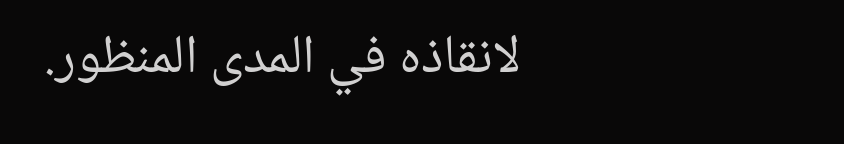لانقاذه في المدى المنظور.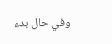وفي حال بدء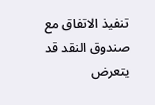تنفيذ الاتفاق مع صندوق النقد قد يتعرض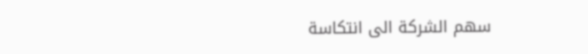سهم الشركة الى انتكاسة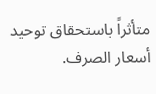متأثراً باستحقاق توحيد أسعار الصرف.